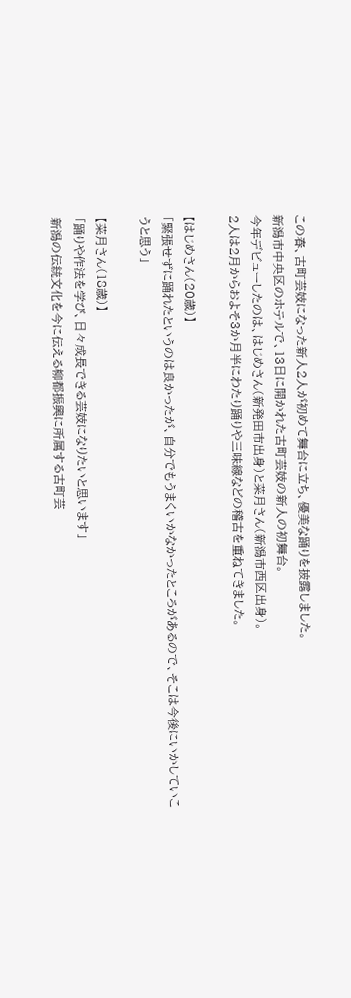この春、古町芸妓になった新人2人が初めて舞台に立ち、優美な踊りを披露しました。
新潟市中央区のホテルで、13日に開かれた古町芸妓の新人の初舞台。
今年デビューしたのは、はじめさん(新発田市出身)と菜月さん(新潟市西区出身)。
2人は2月からおよそ3か月半にわたり踊りや三味線などの稽古を重ねてきました。

【はじめさん(20歳)】
「緊張せずに踊れたというのは良かったが、自分でもうまくいかなかったところがあるので、そこは今後にいかしていこうと思う」

【菜月さん(18歳)】
「踊りや作法を学び、日々成長できる芸妓になりたいと思います」
新潟の伝統文化を今に伝える柳都振興に所属する古町芸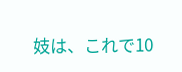妓は、これで10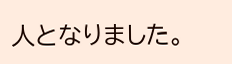人となりました。